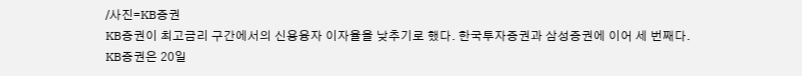/사진=KB증권
KB증권이 최고금리 구간에서의 신용융자 이자율을 낮추기로 했다. 한국투자증권과 삼성증권에 이어 세 번째다.
KB증권은 20일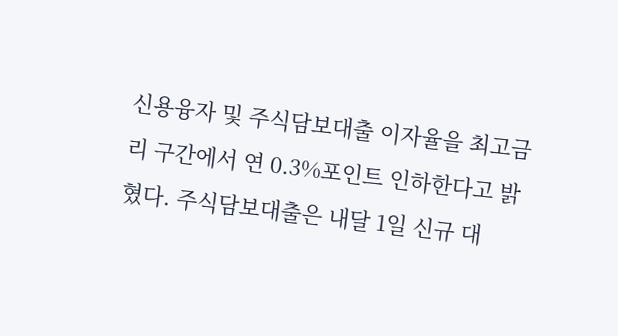신용융자 및 주식담보대출 이자율을 최고금리 구간에서 연 0.3%포인트 인하한다고 밝혔다. 주식담보대출은 내달 1일 신규 대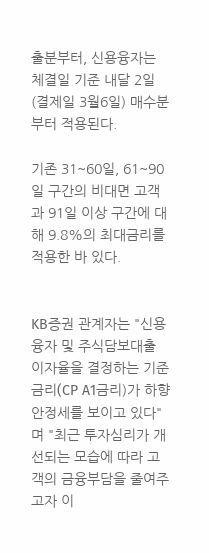출분부터, 신용융자는 체결일 기준 내달 2일(결제일 3월6일) 매수분부터 적용된다.

기존 31~60일, 61~90일 구간의 비대면 고객과 91일 이상 구간에 대해 9.8%의 최대금리를 적용한 바 있다.


KB증권 관계자는 "신용융자 및 주식담보대출 이자율을 결정하는 기준금리(CP A1금리)가 하향 안정세를 보이고 있다"며 "최근 투자심리가 개선되는 모습에 따라 고객의 금융부담을 줄여주고자 이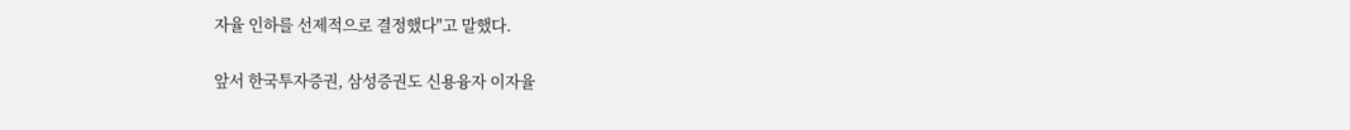자율 인하를 선제적으로 결정했다"고 말했다.

앞서 한국투자증권, 삼성증권도 신용융자 이자율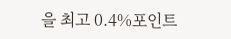을 최고 0.4%포인트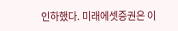인하했다. 미래에셋증권은 이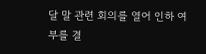달 말 관련 회의를 열어 인하 여부를 결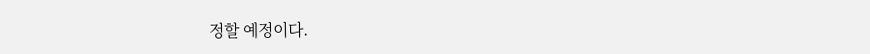정할 예정이다.